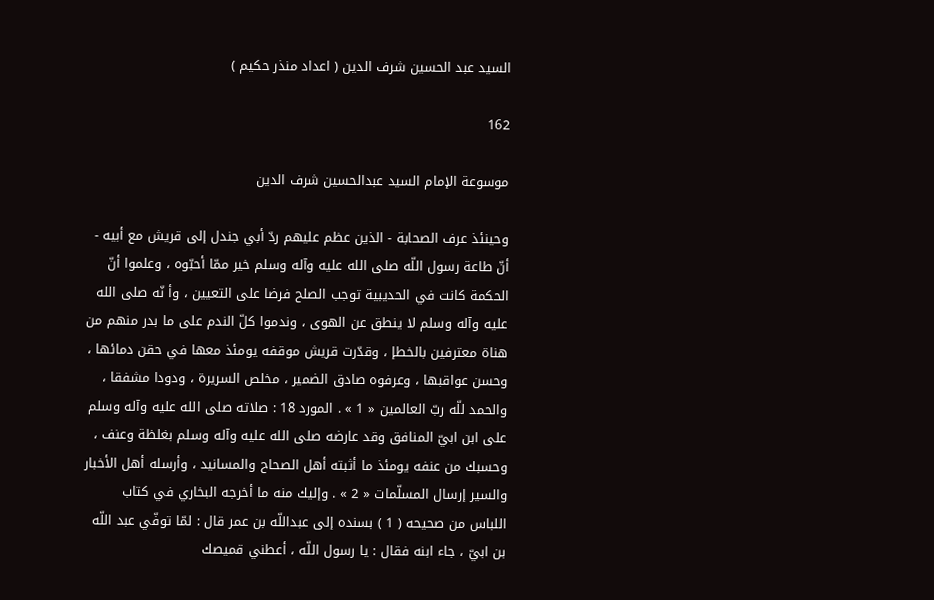السيد عبد الحسين شرف الدين ( اعداد منذر حكيم )

162

موسوعة الإمام السيد عبدالحسين شرف الدين

وحينئذ عرف الصحابة - الذين عظم عليهم ردّ أبي جندل إلى قريش مع أبيه - أنّ طاعة رسول اللّه صلى الله عليه وآله وسلم خير ممّا أحبّوه ، وعلموا أنّ الحكمة كانت في الحديبية توجب الصلح فرضا على التعيين ، وأ نّه صلى الله عليه وآله وسلم لا ينطق عن الهوى ، وندموا كلّ الندم على ما بدر منهم من هناة معترفين بالخطإ ، وقدّرت قريش موقفه يومئذ معها في حقن دمائها ، وحسن عواقبها ، وعرفوه صادق الضمير ، مخلص السريرة ، ودودا مشفقا ، والحمد للّه ربّ العالمين « 1 » . المورد 18 : صلاته صلى الله عليه وآله وسلم على ابن ابيّ المنافق وقد عارضه صلى الله عليه وآله وسلم بغلظة وعنف ، وحسبك من عنفه يومئذ ما أثبته أهل الصحاح والمسانيد ، وأرسله أهل الأخبار والسير إرسال المسلّمات « 2 » . وإليك منه ما أخرجه البخاري في كتاب اللباس من صحيحه ( 1 ) بسنده إلى عبداللّه بن عمر قال : لمّا توفّي عبد اللّه بن ابيّ ، جاء ابنه فقال : يا رسول اللّه ، أعطني قميصك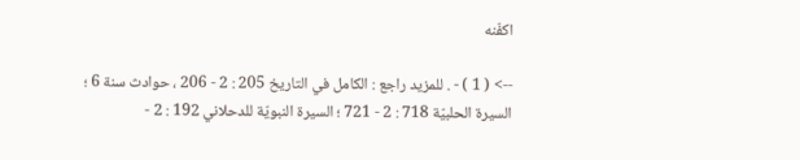اكفّنه

--> ( 1 ) - . للمزيد راجع : الكامل في التاريخ 205 : 2 - 206 ، حوادث سنة 6 ؛ السيرة الحلبيّة 718 : 2 - 721 ؛ السيرة النبويّة للدحلاني 192 : 2 -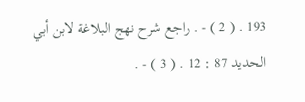193 . ( 2 ) - . راجع شرح نهج البلاغة لابن أبي الحديد 87 : 12 . ( 3 ) - .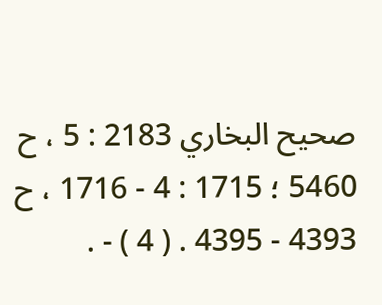صحيح البخاري 2183 : 5 ، ح 5460 ؛ 1715 : 4 - 1716 ، ح 4393 - 4395 . ( 4 ) - .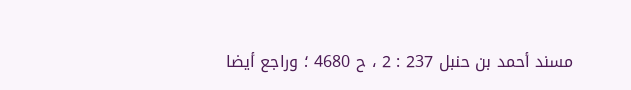مسند أحمد بن حنبل 237 : 2 ، ح 4680 ؛ وراجع أيضا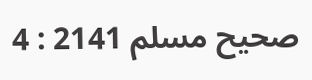صحيح مسلم 2141 : 4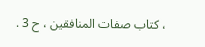، كتاب صفات المنافقين ، ح 3 .